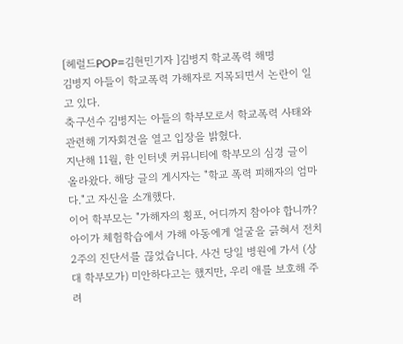[헤럴드POP=김현민기자 ]김병지 학교폭력 해명
김병지 아들이 학교폭력 가해자로 지목되면서 논란이 일고 있다.
축구선수 김병지는 아들의 학부모로서 학교폭력 사태와 관련해 기자회견을 열고 입장을 밝혔다.
지난해 11월, 한 인터넷 커뮤니티에 학부모의 심경 글이 올라왔다. 해당 글의 게시자는 "학교 폭력 피해자의 엄마다."고 자신을 소개했다.
이어 학부모는 "가해자의 횡포, 어디까지 참아야 합니까? 아이가 체험학습에서 가해 아동에게 얼굴을 긁혀서 전치 2주의 진단서를 끊었습니다. 사건 당일 병원에 가서 (상대 학부모가) 미안하다고는 했지만, 우리 애를 보호해 주려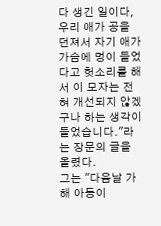다 생긴 일이다, 우리 애가 공을 던져서 자기 애가 가슴에 멍이 들었다고 헛소리를 해서 이 모자는 전혀 개선되지 않겠구나 하는 생각이 들었습니다."라는 장문의 글을 올렸다.
그는 "다음날 가해 아동이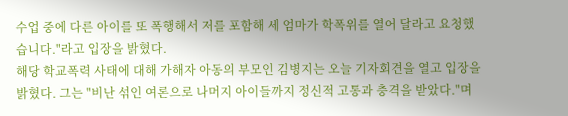수업 중에 다른 아이를 또 폭행해서 저를 포함해 세 엄마가 학폭위를 열어 달라고 요청했습니다."라고 입장을 밝혔다.
해당 학교폭력 사태에 대해 가해자 아동의 부모인 김병지는 오늘 기자회견을 열고 입장을 밝혔다. 그는 "비난 섞인 여론으로 나머지 아이들까지 정신적 고통과 충격을 받았다."며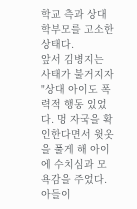학교 측과 상대 학부모를 고소한 상태다.
앞서 김병지는 사태가 불거지자 "상대 아이도 폭력적 행동 있었다. 멍 자국을 확인한다면서 윗옷을 풀게 해 아이에 수치심과 모욕감을 주었다. 아들이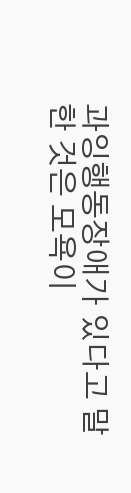과잉행동장애가 있다고 말한 것은 모욕이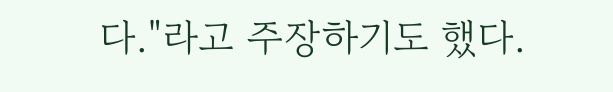다."라고 주장하기도 했다.